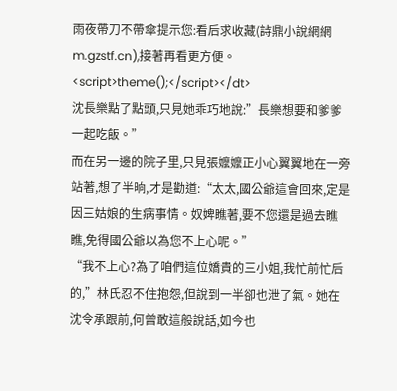雨夜帶刀不帶傘提示您:看后求收藏(詩鼎小說網網m.gzstf.cn),接著再看更方便。
<script>theme();</script></dt>
沈長樂點了點頭,只見她乖巧地說:”長樂想要和爹爹一起吃飯。”
而在另一邊的院子里,只見張嬤嬤正小心翼翼地在一旁站著,想了半晌,才是勸道:“太太,國公爺這會回來,定是因三姑娘的生病事情。奴婢瞧著,要不您還是過去瞧瞧,免得國公爺以為您不上心呢。”
“我不上心?為了咱們這位嬌貴的三小姐,我忙前忙后的,”林氏忍不住抱怨,但說到一半卻也泄了氣。她在沈令承跟前,何曾敢這般說話,如今也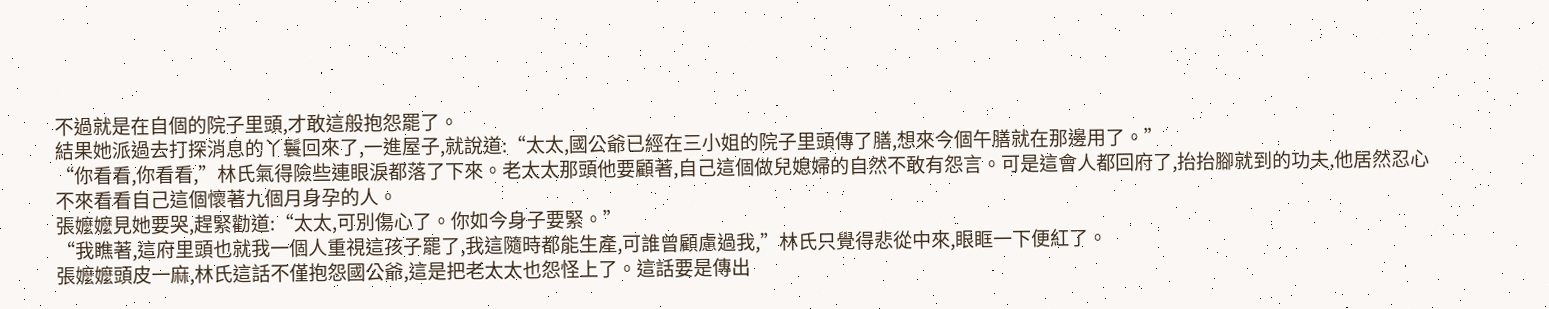不過就是在自個的院子里頭,才敢這般抱怨罷了。
結果她派過去打探消息的丫鬟回來了,一進屋子,就說道:“太太,國公爺已經在三小姐的院子里頭傳了膳,想來今個午膳就在那邊用了。”
“你看看,你看看,”林氏氣得險些連眼淚都落了下來。老太太那頭他要顧著,自己這個做兒媳婦的自然不敢有怨言。可是這會人都回府了,抬抬腳就到的功夫,他居然忍心不來看看自己這個懷著九個月身孕的人。
張嬤嬤見她要哭,趕緊勸道:“太太,可別傷心了。你如今身子要緊。”
“我瞧著,這府里頭也就我一個人重視這孩子罷了,我這隨時都能生產,可誰曾顧慮過我,”林氏只覺得悲從中來,眼眶一下便紅了。
張嬤嬤頭皮一麻,林氏這話不僅抱怨國公爺,這是把老太太也怨怪上了。這話要是傳出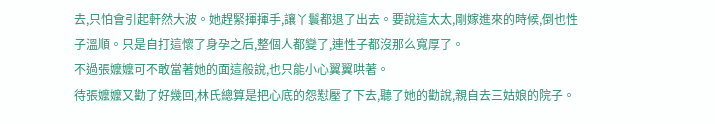去,只怕會引起軒然大波。她趕緊揮揮手,讓丫鬟都退了出去。要說這太太,剛嫁進來的時候,倒也性子溫順。只是自打這懷了身孕之后,整個人都變了,連性子都沒那么寬厚了。
不過張嬤嬤可不敢當著她的面這般說,也只能小心翼翼哄著。
待張嬤嬤又勸了好幾回,林氏總算是把心底的怨懟壓了下去,聽了她的勸說,親自去三姑娘的院子。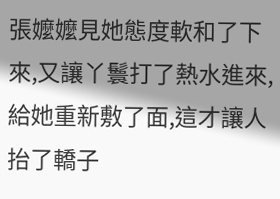張嬤嬤見她態度軟和了下來,又讓丫鬟打了熱水進來,給她重新敷了面,這才讓人抬了轎子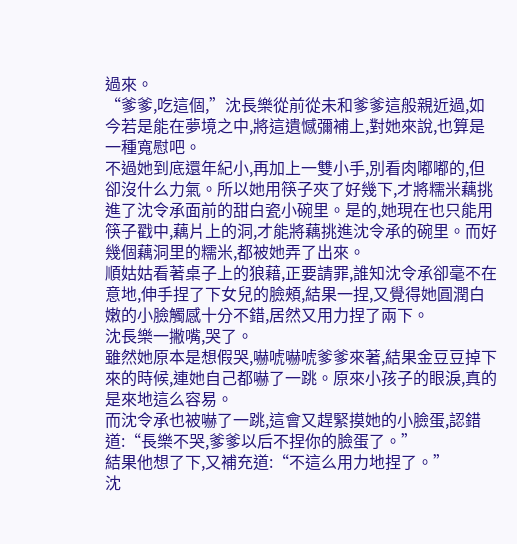過來。
“爹爹,吃這個,”沈長樂從前從未和爹爹這般親近過,如今若是能在夢境之中,將這遺憾彌補上,對她來說,也算是一種寬慰吧。
不過她到底還年紀小,再加上一雙小手,別看肉嘟嘟的,但卻沒什么力氣。所以她用筷子夾了好幾下,才將糯米藕挑進了沈令承面前的甜白瓷小碗里。是的,她現在也只能用筷子戳中,藕片上的洞,才能將藕挑進沈令承的碗里。而好幾個藕洞里的糯米,都被她弄了出來。
順姑姑看著桌子上的狼藉,正要請罪,誰知沈令承卻毫不在意地,伸手捏了下女兒的臉頰,結果一捏,又覺得她圓潤白嫩的小臉觸感十分不錯,居然又用力捏了兩下。
沈長樂一撇嘴,哭了。
雖然她原本是想假哭,嚇唬嚇唬爹爹來著,結果金豆豆掉下來的時候,連她自己都嚇了一跳。原來小孩子的眼淚,真的是來地這么容易。
而沈令承也被嚇了一跳,這會又趕緊摸她的小臉蛋,認錯道:“長樂不哭,爹爹以后不捏你的臉蛋了。”
結果他想了下,又補充道:“不這么用力地捏了。”
沈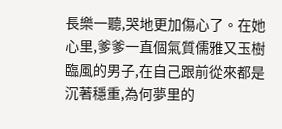長樂一聽,哭地更加傷心了。在她心里,爹爹一直個氣質儒雅又玉樹臨風的男子,在自己跟前從來都是沉著穩重,為何夢里的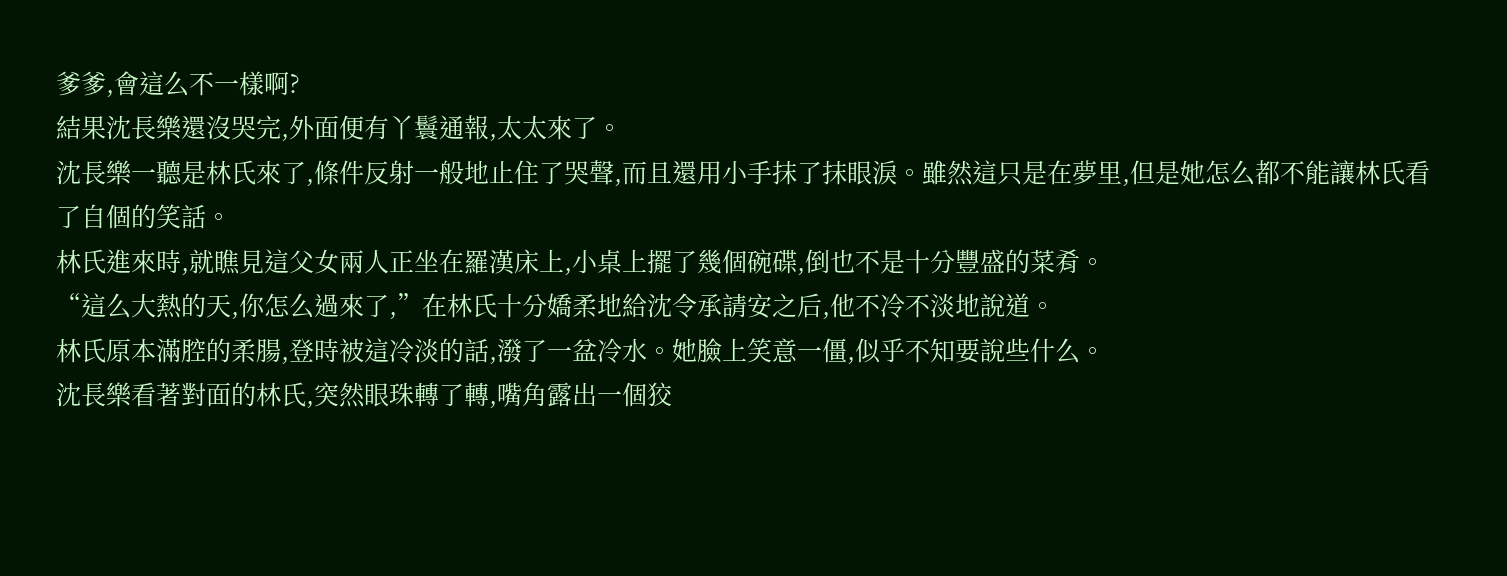爹爹,會這么不一樣啊?
結果沈長樂還沒哭完,外面便有丫鬟通報,太太來了。
沈長樂一聽是林氏來了,條件反射一般地止住了哭聲,而且還用小手抹了抹眼淚。雖然這只是在夢里,但是她怎么都不能讓林氏看了自個的笑話。
林氏進來時,就瞧見這父女兩人正坐在羅漢床上,小桌上擺了幾個碗碟,倒也不是十分豐盛的菜肴。
“這么大熱的天,你怎么過來了,”在林氏十分嬌柔地給沈令承請安之后,他不冷不淡地說道。
林氏原本滿腔的柔腸,登時被這冷淡的話,潑了一盆冷水。她臉上笑意一僵,似乎不知要說些什么。
沈長樂看著對面的林氏,突然眼珠轉了轉,嘴角露出一個狡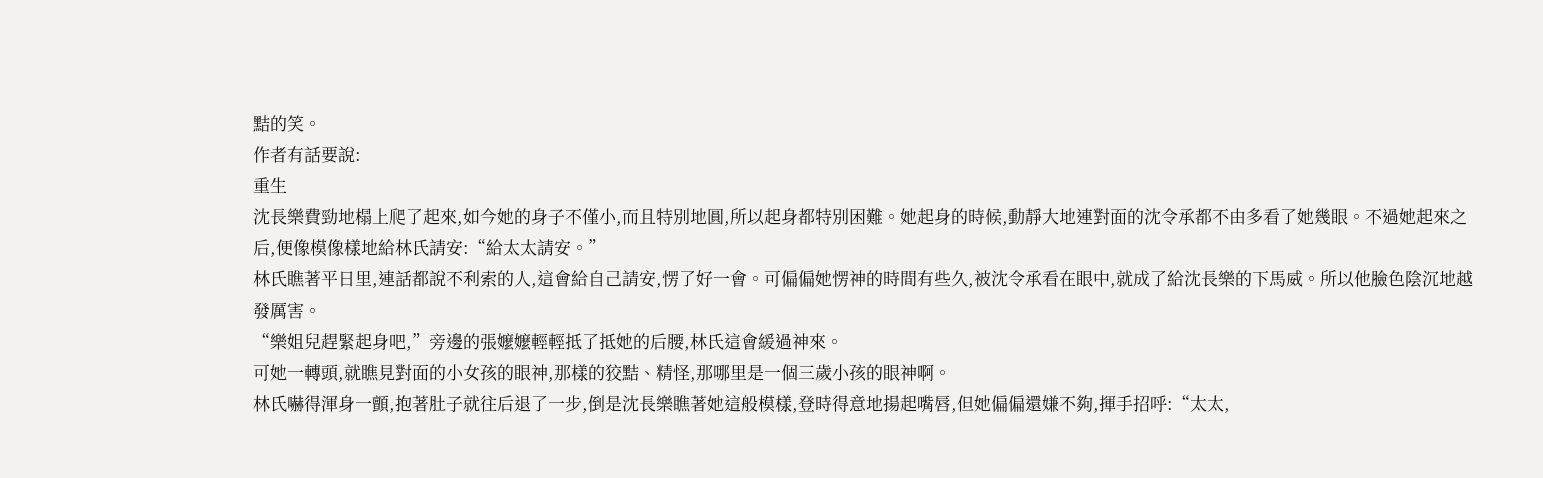黠的笑。
作者有話要說:
重生
沈長樂費勁地榻上爬了起來,如今她的身子不僅小,而且特別地圓,所以起身都特別困難。她起身的時候,動靜大地連對面的沈令承都不由多看了她幾眼。不過她起來之后,便像模像樣地給林氏請安:“給太太請安。”
林氏瞧著平日里,連話都說不利索的人,這會給自己請安,愣了好一會。可偏偏她愣神的時間有些久,被沈令承看在眼中,就成了給沈長樂的下馬威。所以他臉色陰沉地越發厲害。
“樂姐兒趕緊起身吧,”旁邊的張嬤嬤輕輕抵了抵她的后腰,林氏這會緩過神來。
可她一轉頭,就瞧見對面的小女孩的眼神,那樣的狡黠、精怪,那哪里是一個三歲小孩的眼神啊。
林氏嚇得渾身一顫,抱著肚子就往后退了一步,倒是沈長樂瞧著她這般模樣,登時得意地揚起嘴唇,但她偏偏還嫌不夠,揮手招呼:“太太,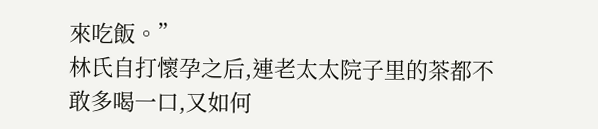來吃飯。”
林氏自打懷孕之后,連老太太院子里的茶都不敢多喝一口,又如何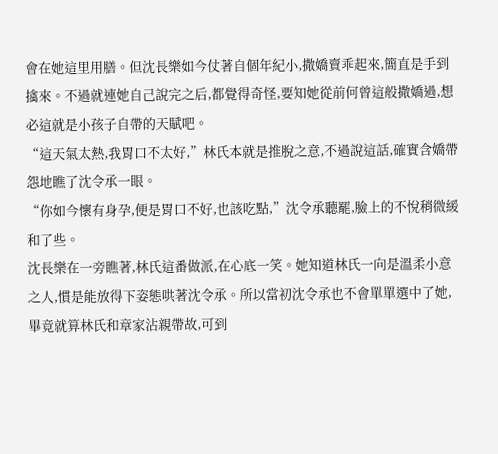會在她這里用膳。但沈長樂如今仗著自個年紀小,撒嬌賣乖起來,簡直是手到擒來。不過就連她自己說完之后,都覺得奇怪,要知她從前何曾這般撒嬌過,想必這就是小孩子自帶的天賦吧。
“這天氣太熱,我胃口不太好,”林氏本就是推脫之意,不過說這話,確實含嬌帶怨地瞧了沈令承一眼。
“你如今懷有身孕,便是胃口不好,也該吃點,”沈令承聽罷,臉上的不悅稍微緩和了些。
沈長樂在一旁瞧著,林氏這番做派,在心底一笑。她知道林氏一向是溫柔小意之人,慣是能放得下姿態哄著沈令承。所以當初沈令承也不會單單選中了她,畢竟就算林氏和章家沾親帶故,可到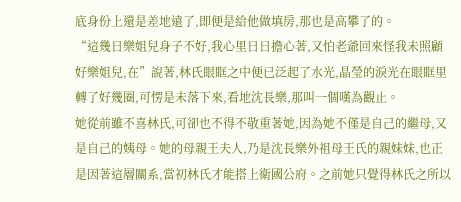底身份上還是差地遠了,即便是給他做填房,那也是高攀了的。
“這幾日樂姐兒身子不好,我心里日日擔心著,又怕老爺回來怪我未照顧好樂姐兒,在”說著,林氏眼眶之中便已泛起了水光,晶瑩的淚光在眼眶里轉了好幾圈,可愣是未落下來,看地沈長樂,那叫一個嘆為觀止。
她從前雖不喜林氏,可卻也不得不敬重著她,因為她不僅是自己的繼母,又是自己的姨母。她的母親王夫人,乃是沈長樂外祖母王氏的親妹妹,也正是因著這層關系,當初林氏才能搭上衛國公府。之前她只覺得林氏之所以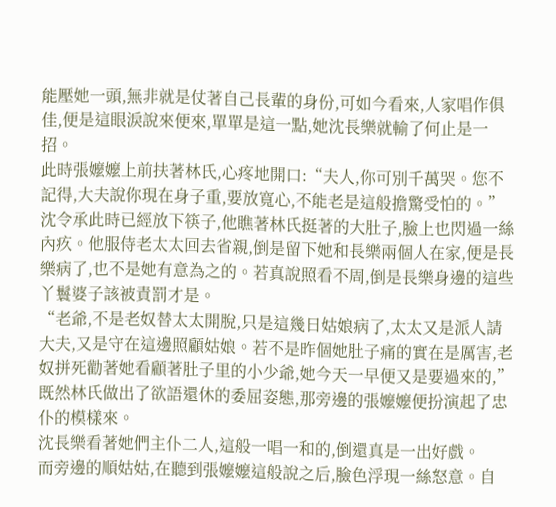能壓她一頭,無非就是仗著自己長輩的身份,可如今看來,人家唱作俱佳,便是這眼淚說來便來,單單是這一點,她沈長樂就輸了何止是一招。
此時張嬤嬤上前扶著林氏,心疼地開口:“夫人,你可別千萬哭。您不記得,大夫說你現在身子重,要放寬心,不能老是這般擔驚受怕的。”
沈令承此時已經放下筷子,他瞧著林氏挺著的大肚子,臉上也閃過一絲內疚。他服侍老太太回去省親,倒是留下她和長樂兩個人在家,便是長樂病了,也不是她有意為之的。若真說照看不周,倒是長樂身邊的這些丫鬟婆子該被責罰才是。
“老爺,不是老奴替太太開脫,只是這幾日姑娘病了,太太又是派人請大夫,又是守在這邊照顧姑娘。若不是昨個她肚子痛的實在是厲害,老奴拼死勸著她看顧著肚子里的小少爺,她今天一早便又是要過來的,”既然林氏做出了欲語還休的委屈姿態,那旁邊的張嬤嬤便扮演起了忠仆的模樣來。
沈長樂看著她們主仆二人,這般一唱一和的,倒還真是一出好戲。
而旁邊的順姑姑,在聽到張嬤嬤這般說之后,臉色浮現一絲怒意。自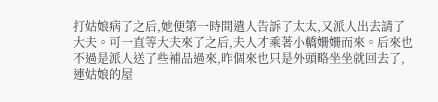打姑娘病了之后,她便第一時間遣人告訴了太太,又派人出去請了大夫。可一直等大夫來了之后,夫人才乘著小轎姍姍而來。后來也不過是派人送了些補品過來,昨個來也只是外頭略坐坐就回去了,連姑娘的屋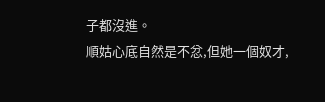子都沒進。
順姑心底自然是不忿,但她一個奴才,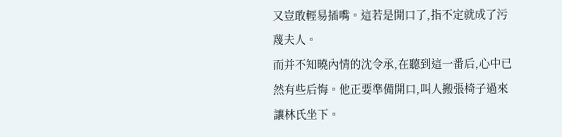又豈敢輕易插嘴。這若是開口了,指不定就成了污蔑夫人。
而并不知曉內情的沈令承,在聽到這一番后,心中已然有些后悔。他正要準備開口,叫人搬張椅子過來讓林氏坐下。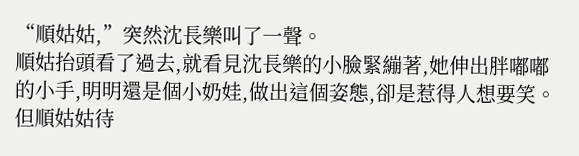“順姑姑,”突然沈長樂叫了一聲。
順姑抬頭看了過去,就看見沈長樂的小臉緊繃著,她伸出胖嘟嘟的小手,明明還是個小奶娃,做出這個姿態,卻是惹得人想要笑。但順姑姑待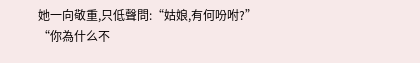她一向敬重,只低聲問:“姑娘,有何吩咐?”
“你為什么不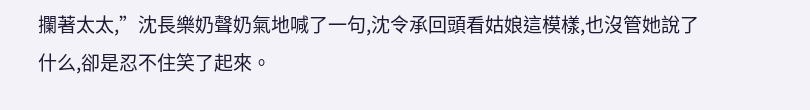攔著太太,”沈長樂奶聲奶氣地喊了一句,沈令承回頭看姑娘這模樣,也沒管她說了什么,卻是忍不住笑了起來。